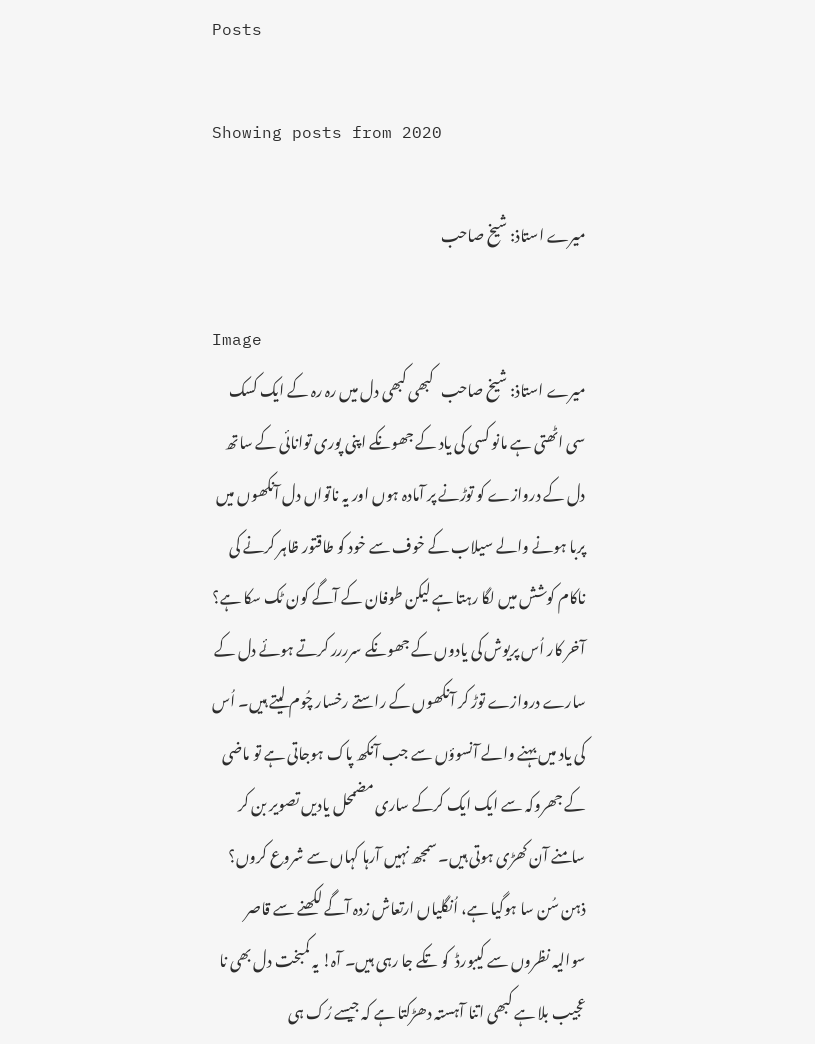Posts

Showing posts from 2020

میرے استاذ: شیخ صاحب

Image
میرے استاذ: شیخ صاحب   کبھی کبھی دل میں رہ رہ کے ایک کسک سی اٹھتی ہے مانو کسی کی یاد کے جھونکے اپنی پوری توانائی کے ساتھ دل کے دروازے کو توڑنے پر آمادہ ہوں اور یہ ناتواں دل آنکھوں میں پربا ہونے والے سیلاب کے خوف سے خود کو طاقتور ظاہر کرنے کی ناکام کوشش میں لگا رہتا ہے لیکن طوفان کے آگے کون ٹک سکا ہے؟ آخر کار اُس پریوش کی یادوں کے جھونکے سرررر کرتے ہوئے دل کے سارے دروازے توڑ کر آنکھوں کے راستے رخسار چُوم لیتے ہیں۔ اُس کی یاد میں بہنے والے آنسوؤں سے جب آنکھ پاک ہوجاتی ہے تو ماضی کے جھروکہ سے ایک ایک کرکے ساری مضمحل یادیں تصویر بن کر سامنے آن کھڑی ہوتی ہیں۔ سمجھ نہیں آرہا کہاں سے شروع کروں؟ ذہن سُن سا ہوگیا ہے، اُنگلیاں ارتعاش زدہ آگے لکھنے سے قاصر سوالیہ نظروں سے کیبورڈ  کو تکے جا رہی ہیں۔ آہ! یہ کمبخت دل بھی نا عجیب بلا ہے کبھی اتنا آہستہ دھڑکتا ہے کہ جیسے رُک ہی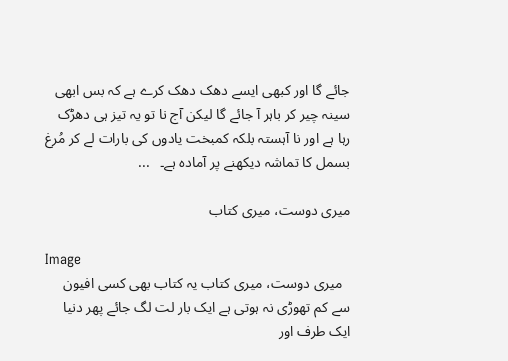جائے گا اور کبھی ایسے دھک دھک کرے ہے کہ بس ابھی سینہ چیر کر باہر آ جائے گا لیکن آج نا تو یہ تیز ہی دھڑک رہا ہے اور نا آہستہ بلکہ کمبخت یادوں کی بارات لے کر مُرغ بسمل کا تماشہ دیکھنے پر آمادہ ہے۔   ...

میری دوست، میری کتاب

Image
  میری دوست، میری کتاب یہ کتاب بھی کسی افیون سے کم تھوڑی نہ ہوتی ہے ایک بار لت لگ جائے پھر دنیا ایک طرف اور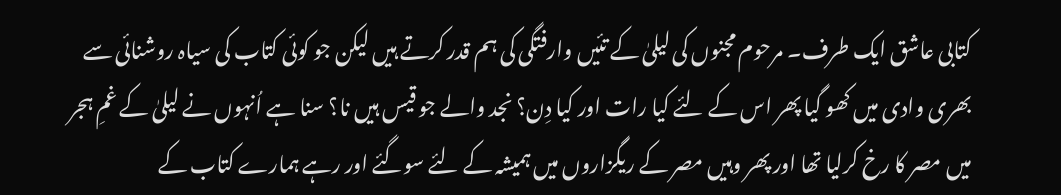کتابی عاشق ایک طرف۔ مرحوم مجنوں کی لیلیٰ کے تئیں وارفتگی کی ہم قدر کرتے ہیں لیکن جو کوئی کتاب کی سیاہ روشنائی سے بھری وادی میں کھو گیا پھر اس کے لئے کیا رات اور کیا دِن؟ نجد والے جو قیس ہیں نا؟ سنا ہے اُنہوں نے لیلیٰ کے غمِ ہجر میں مصر کا رخ کرلیا تھا اور پھر وہیں مصر کے ریگزاروں میں ہمیشہ کے لئے سوگئے اور رہے ہمارے کتاب کے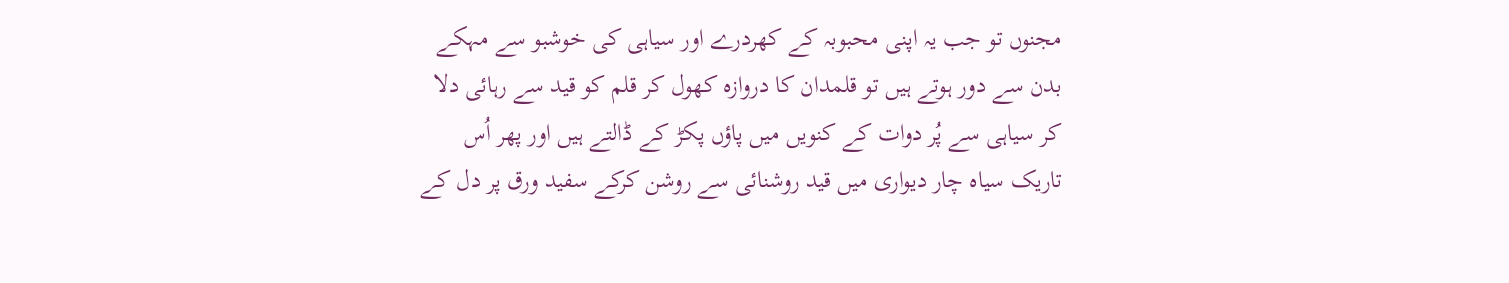مجنوں تو جب یہ اپنی محبوبہ کے کھردرے اور سیاہی کی خوشبو سے مہکے بدن سے دور ہوتے ہیں تو قلمدان کا دروازہ کھول کر قلم کو قید سے رہائی دلا کر سیاہی سے پُر دوات کے کنویں میں پاؤں پکڑ کے ڈالتے ہیں اور پھر اُس تاریک سیاہ چار دیواری میں قید روشنائی سے روشن کرکے سفید ورق پر دل کے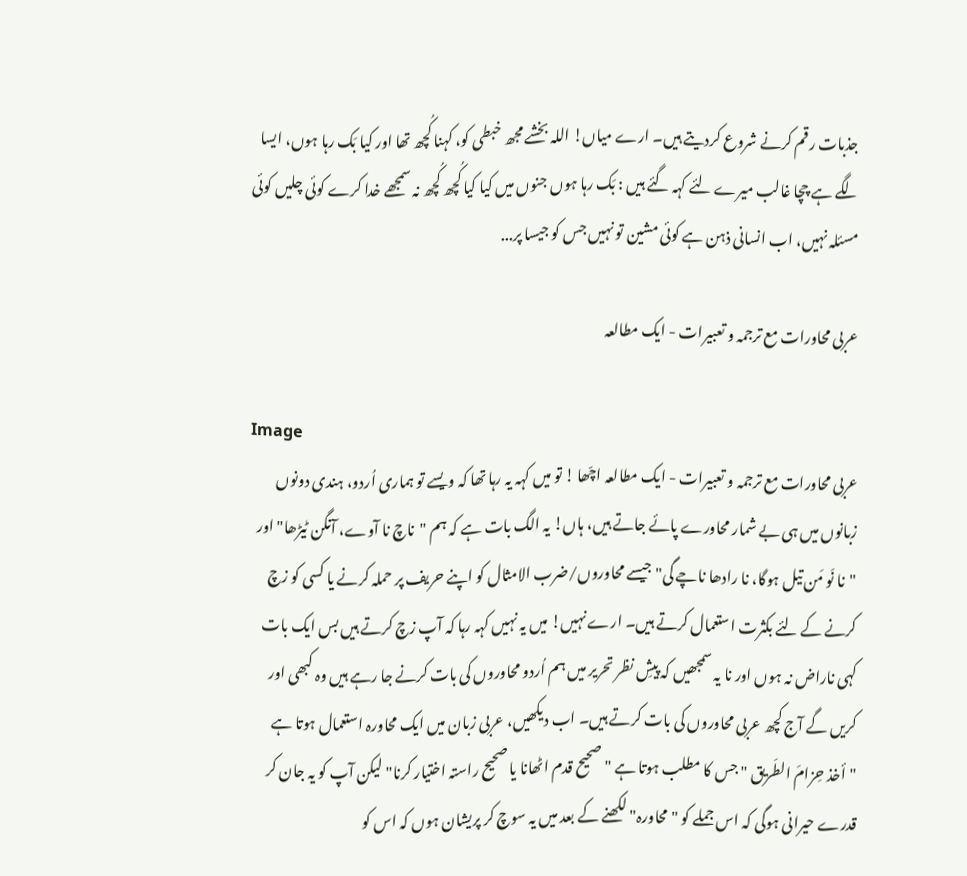جذبات رقم کرنے شروع کردیتے ہیں۔ ارے میاں! اللہ بخشے مجھ خبطى کو، کہنا کُچھ تھا اور کیا بَک رہا ہوں، ایسا لگے ہے چچا غالب میرے لئے کہہ گئے ہیں : بَک رہا ہوں جنوں میں کیا کیا کُچھ کُچھ نہ سمجھے خدا کرے کوئی چلیں کوئی مسئلہ نہیں، اب انسانی ذہن ہے کوئی مشین تو نہیں جس کو جیسا پر...

عربی محاورات مع ترجمہ و تعبیرات - ایک مطالعہ

Image
عربی محاورات مع ترجمہ و تعبیرات - ایک مطالعہ اچّھا ! تو میں کہہ یہ رہا تھا کہ ویسے تو ہماری اُردو، ہندی دونوں زبانوں میں ہی بے شمار محاورے پائے جاتے ہیں، ہاں! یہ الگ بات ہے کہ ہم "ناچ نا آوے، آنگن ٹیڑھا" اور "نا نَو مَن تیل ہوگا، نا رادھا ناچے گی" جیسے محاوروں/ضرب الامثال کو اپنے حریف پر حملہ کرنے یا کسی کو زچ کرنے کے لئے بکثرت استعمال کرتے ہیں۔ ارے نہیں! میں یہ نہیں کہہ رہا کہ آپ زچ کرتے ہیں بس ایک بات کہی ناراض نہ ہوں اور نا یہ سمجھیں کہ پیشِ نظر تحریر میں ہم اُردو محاوروں کی بات کرنے جا رہے ہیں وہ کبھی اور کریں گے آج کچھ عربی محاوروں کی بات کرتے ہیں۔ اب دیکھیں، عربی زبان میں ایک محاورہ استعمال ہوتا ہے "أخذ حِزامَ الطَريق " جس کا مطلب ہوتا ہے "صحیح قدم اٹھانا یا صحیح راستہ اختیار کرنا" لیکن آپ کو یہ جان کر قدرے حیرانی ہوگی کہ اس جملے کو "محاورہ" لکھنے کے بعد میں یہ سوچ کر پریشان ہوں کہ اس کو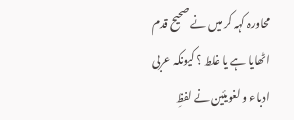محاورہ کہہ کر میں نے صحیح قدم اٹھایا ہے یا غلط ؟ کیونکہ عربی ادباء و لغویئین نے لفظِ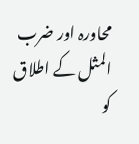محاورہ اور ضرب المثل کے اطلاق کو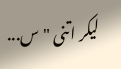لیکر اتنی "س...